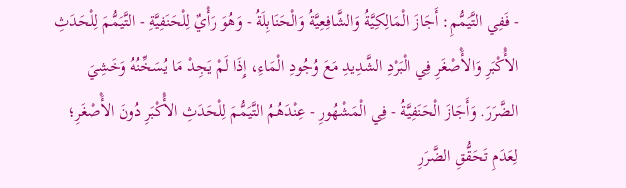- فَفِي التَّيَمُّمِ: أَجَازَ الْمَالِكِيَّةُ وَالشَّافِعِيَّةُ وَالْحَنَابِلَةُ - وَهُوَ رَأْيٌ لِلْحَنَفِيَّةِ - التَّيَمُّمَ لِلْحَدَثِ الأَْكْبَرِ وَالأَْصْغَرِ فِي الْبَرْدِ الشَّدِيدِ مَعَ وُجُودِ الْمَاءِ، إِذَا لَمْ يَجِدْ مَا يُسَخِّنُهُ وَخَشِيَ الضَّرَرَ. وَأَجَازَ الْحَنَفِيَّةُ - فِي الْمَشْهُورِ - عِنْدَهُمُ التَّيَمُّمَ لِلْحَدَثِ الأَْكْبَرِ دُونَ الأَْصْغَرِ؛ لِعَدَمِ تَحَقُّقِ الضَّرَرِ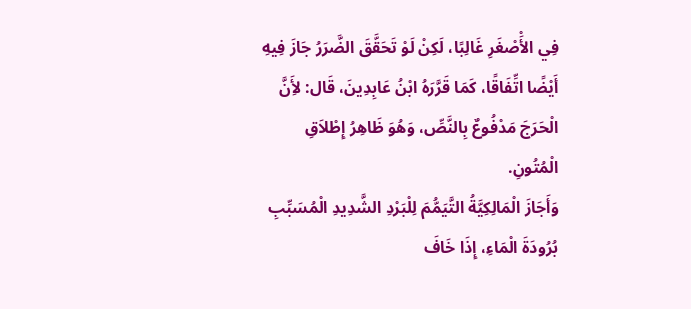فِي الأَْصْغَرِ غَالِبًا، لَكِنْ لَوْ تَحَقَّقَ الضَّرَرُ جَازَ فِيهِ أَيْضًا اتِّفَاقًا، كَمَا قَرَّرَهُ ابْنُ عَابِدِينَ، قَال: لأَِنَّ الْحَرَجَ مَدْفُوعٌ بِالنَّصِّ، وَهُوَ ظَاهِرُ إِطْلاَقِ الْمُتُونِ.
وَأَجَازَ الْمَالِكِيَّةُ التَّيَمُّمَ لِلْبَرْدِ الشَّدِيدِ الْمُسَبِّبِ بُرُودَةَ الْمَاءِ، إِذَا خَافَ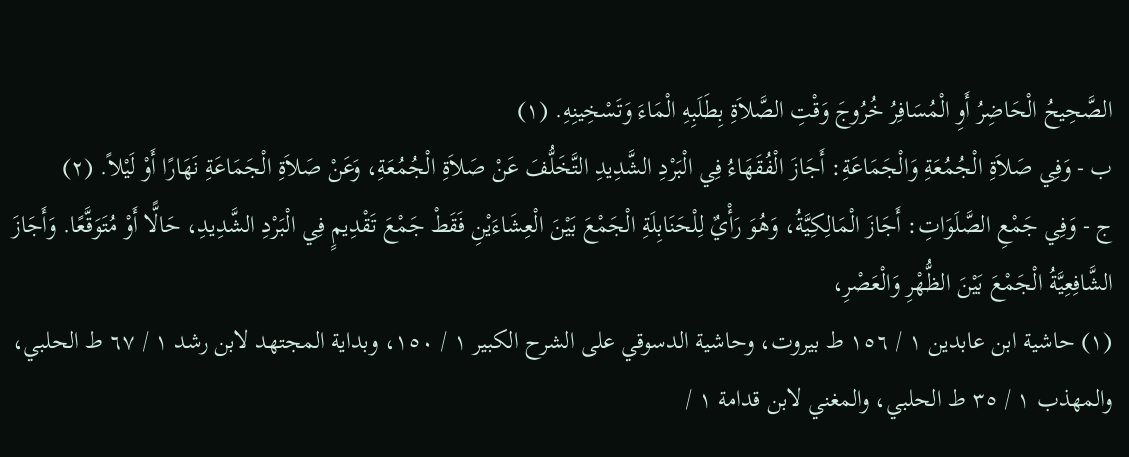الصَّحِيحُ الْحَاضِرُ أَوِ الْمُسَافِرُ خُرُوجَ وَقْتِ الصَّلاَةِ بِطَلَبِهِ الْمَاءَ وَتَسْخِينِهِ. (١)
ب - وَفِي صَلاَةِ الْجُمُعَةِ وَالْجَمَاعَةِ: أَجَازَ الْفُقَهَاءُ فِي الْبَرْدِ الشَّدِيدِ التَّخَلُّفَ عَنْ صَلاَةِ الْجُمُعَةِ، وَعَنْ صَلاَةِ الْجَمَاعَةِ نَهَارًا أَوْ لَيْلاً. (٢)
ج - وَفِي جَمْعِ الصَّلَوَاتِ: أَجَازَ الْمَالِكِيَّةُ، وَهُوَ رَأْيٌ لِلْحَنَابِلَةِ الْجَمْعَ بَيْنَ الْعِشَاءَيْنِ فَقَطْ جَمْعَ تَقْدِيمٍ فِي الْبَرْدِ الشَّدِيدِ، حَالًّا أَوْ مُتَوَقَّعًا. وَأَجَازَ الشَّافِعِيَّةُ الْجَمْعَ بَيْنَ الظُّهْرِ وَالْعَصْرِ،
(١) حاشية ابن عابدين ١ / ١٥٦ ط بيروت، وحاشية الدسوقي على الشرح الكبير ١ / ١٥٠، وبداية المجتهد لابن رشد ١ / ٦٧ ط الحلبي، والمهذب ١ / ٣٥ ط الحلبي، والمغني لابن قدامة ١ /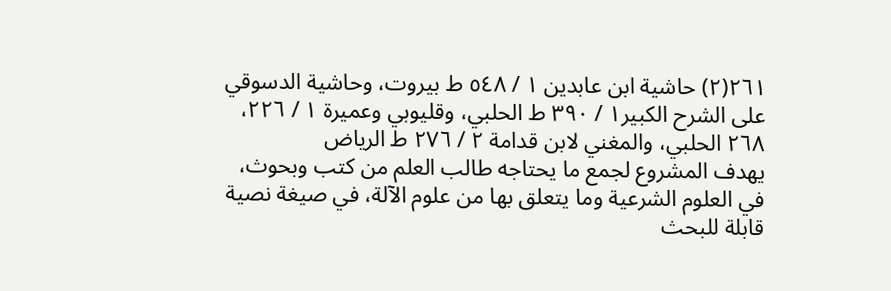٢٦١(٢) حاشية ابن عابدين ١ / ٥٤٨ ط بيروت، وحاشية الدسوقي على الشرح الكبير١ / ٣٩٠ ط الحلبي، وقليوبي وعميرة ١ / ٢٢٦، ٢٦٨ الحلبي، والمغني لابن قدامة ٢ / ٢٧٦ ط الرياض
يهدف المشروع لجمع ما يحتاجه طالب العلم من كتب وبحوث، في العلوم الشرعية وما يتعلق بها من علوم الآلة، في صيغة نصية قابلة للبحث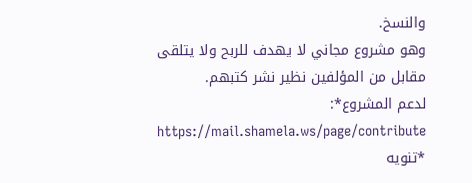والنسخ.
وهو مشروع مجاني لا يهدف للربح ولا يتلقى مقابل من المؤلفين نظير نشر كتبهم.
لدعم المشروع*: https://mail.shamela.ws/page/contribute
*تنويه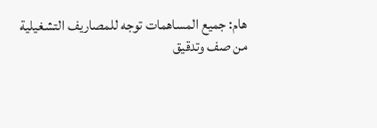هام: جميع المساهمات توجه للمصاريف التشغيلية من صف وتدقيق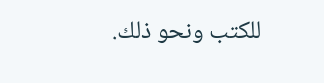للكتب ونحو ذلك.